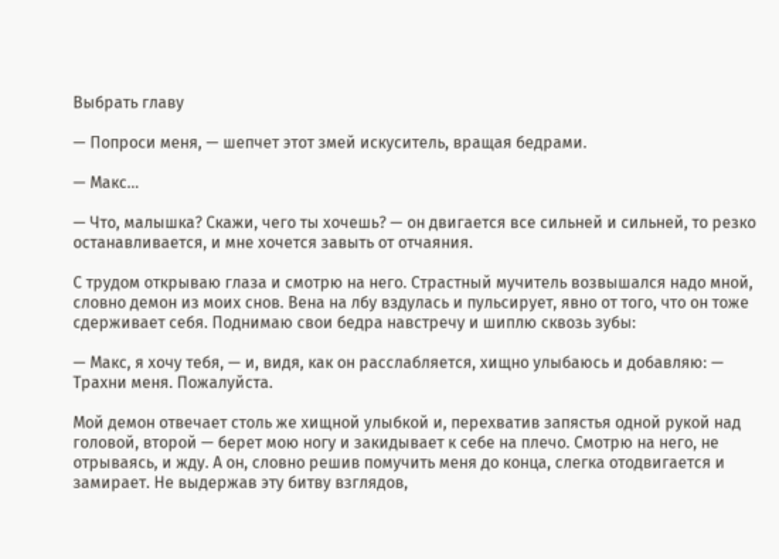Выбрать главу

— Попроси меня, — шепчет этот змей искуситель, вращая бедрами.

— Макс…

— Что, малышка? Скажи, чего ты хочешь? — он двигается все сильней и сильней, то резко останавливается, и мне хочется завыть от отчаяния.

С трудом открываю глаза и смотрю на него. Страстный мучитель возвышался надо мной, словно демон из моих снов. Вена на лбу вздулась и пульсирует, явно от того, что он тоже сдерживает себя. Поднимаю свои бедра навстречу и шиплю сквозь зубы:

— Макс, я хочу тебя, — и, видя, как он расслабляется, хищно улыбаюсь и добавляю: — Трахни меня. Пожалуйста.

Мой демон отвечает столь же хищной улыбкой и, перехватив запястья одной рукой над головой, второй — берет мою ногу и закидывает к себе на плечо. Смотрю на него, не отрываясь, и жду. А он, словно решив помучить меня до конца, слегка отодвигается и замирает. Не выдержав эту битву взглядов,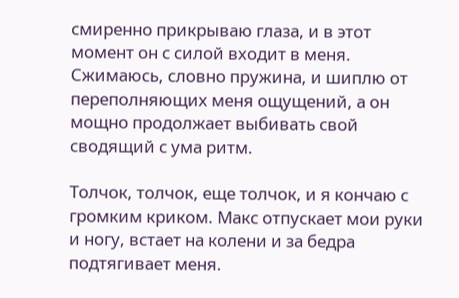смиренно прикрываю глаза, и в этот момент он с силой входит в меня. Сжимаюсь, словно пружина, и шиплю от переполняющих меня ощущений, а он мощно продолжает выбивать свой сводящий с ума ритм.

Толчок, толчок, еще толчок, и я кончаю с громким криком. Макс отпускает мои руки и ногу, встает на колени и за бедра подтягивает меня.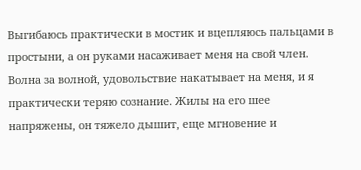Выгибаюсь практически в мостик и вцепляюсь пальцами в простыни, а он руками насаживает меня на свой член. Волна за волной, удовольствие накатывает на меня, и я практически теряю сознание. Жилы на его шее напряжены, он тяжело дышит, еще мгновение и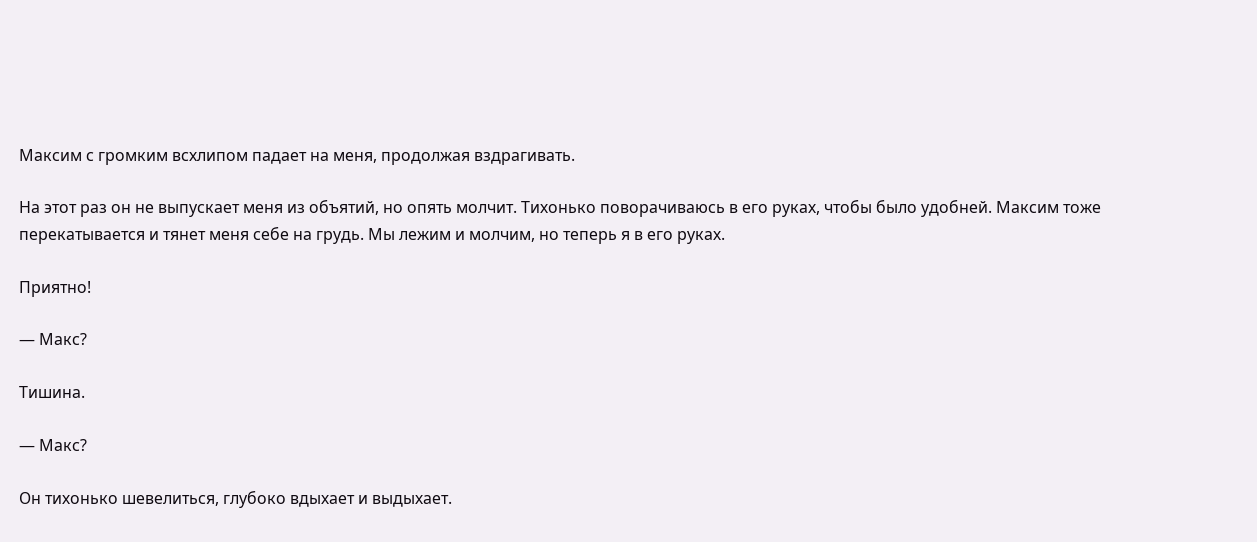Максим с громким всхлипом падает на меня, продолжая вздрагивать.

На этот раз он не выпускает меня из объятий, но опять молчит. Тихонько поворачиваюсь в его руках, чтобы было удобней. Максим тоже перекатывается и тянет меня себе на грудь. Мы лежим и молчим, но теперь я в его руках.

Приятно!

— Макс?

Тишина.

— Макс?

Он тихонько шевелиться, глубоко вдыхает и выдыхает.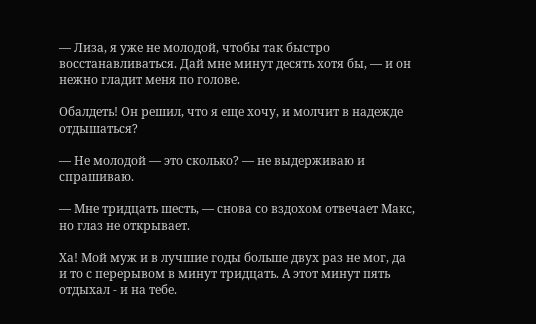— Лиза, я уже не молодой, чтобы так быстро восстанавливаться. Дай мне минут десять хотя бы, — и он нежно гладит меня по голове.

Обалдеть! Он решил, что я еще хочу, и молчит в надежде отдышаться?

— Не молодой — это сколько? — не выдерживаю и спрашиваю.

— Мне тридцать шесть, — снова со вздохом отвечает Макс, но глаз не открывает.

Ха! Мой муж и в лучшие годы больше двух раз не мог, да и то с перерывом в минут тридцать. А этот минут пять отдыхал - и на тебе.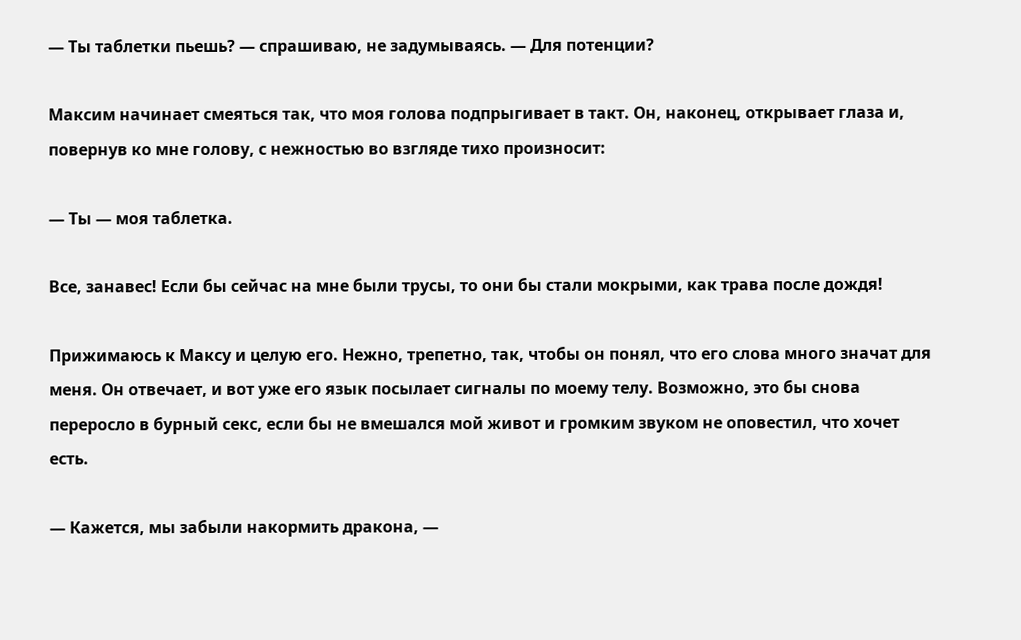— Ты таблетки пьешь? — спрашиваю, не задумываясь. — Для потенции?

Максим начинает смеяться так, что моя голова подпрыгивает в такт. Он, наконец, открывает глаза и, повернув ко мне голову, с нежностью во взгляде тихо произносит:

— Ты — моя таблетка.

Все, занавес! Если бы сейчас на мне были трусы, то они бы стали мокрыми, как трава после дождя!

Прижимаюсь к Максу и целую его. Нежно, трепетно, так, чтобы он понял, что его слова много значат для меня. Он отвечает, и вот уже его язык посылает сигналы по моему телу. Возможно, это бы снова переросло в бурный секс, если бы не вмешался мой живот и громким звуком не оповестил, что хочет есть.

— Кажется, мы забыли накормить дракона, —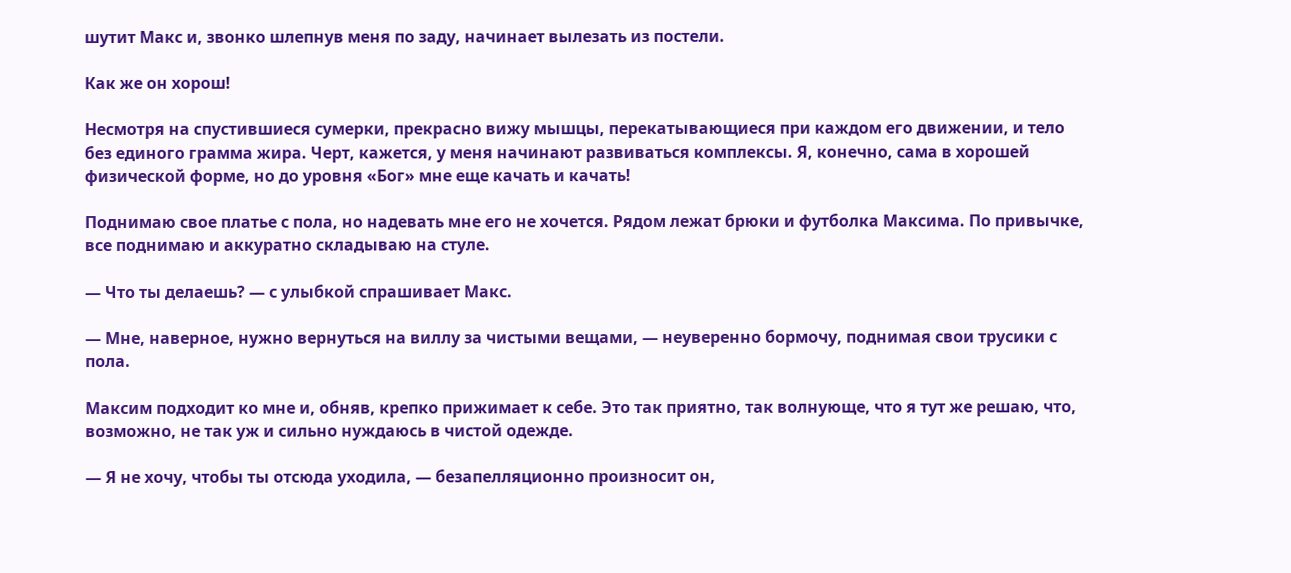шутит Макс и, звонко шлепнув меня по заду, начинает вылезать из постели.

Как же он хорош!

Несмотря на спустившиеся сумерки, прекрасно вижу мышцы, перекатывающиеся при каждом его движении, и тело без единого грамма жира. Черт, кажется, у меня начинают развиваться комплексы. Я, конечно, сама в хорошей физической форме, но до уровня «Бог» мне еще качать и качать!

Поднимаю свое платье с пола, но надевать мне его не хочется. Рядом лежат брюки и футболка Максима. По привычке, все поднимаю и аккуратно складываю на стуле.

— Что ты делаешь? — с улыбкой спрашивает Макс.

— Мне, наверное, нужно вернуться на виллу за чистыми вещами, — неуверенно бормочу, поднимая свои трусики с пола.

Максим подходит ко мне и, обняв, крепко прижимает к себе. Это так приятно, так волнующе, что я тут же решаю, что, возможно, не так уж и сильно нуждаюсь в чистой одежде.

— Я не хочу, чтобы ты отсюда уходила, — безапелляционно произносит он,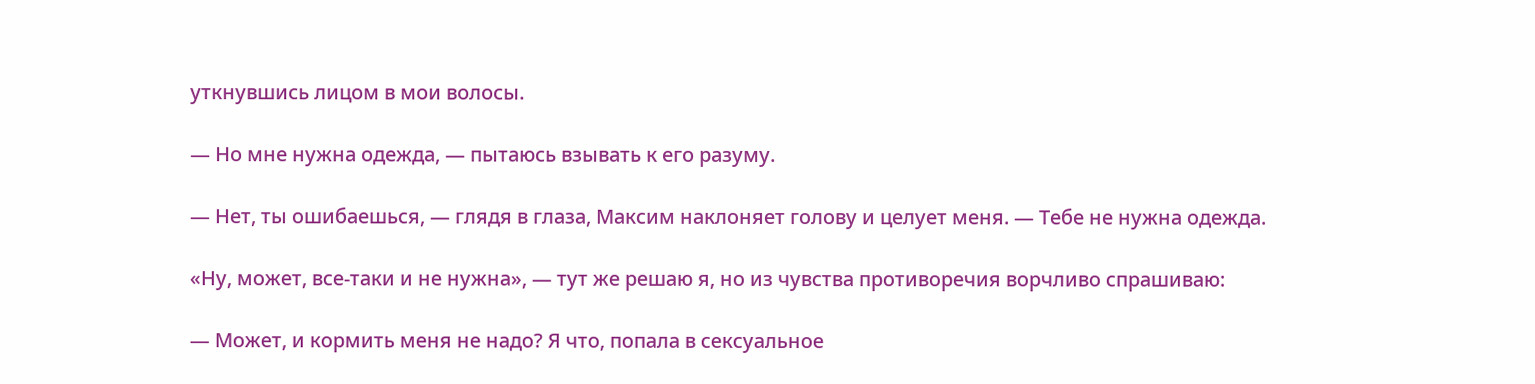уткнувшись лицом в мои волосы.

— Но мне нужна одежда, — пытаюсь взывать к его разуму.

— Нет, ты ошибаешься, — глядя в глаза, Максим наклоняет голову и целует меня. — Тебе не нужна одежда.

«Ну, может, все-таки и не нужна», — тут же решаю я, но из чувства противоречия ворчливо спрашиваю:

— Может, и кормить меня не надо? Я что, попала в сексуальное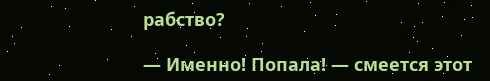рабство?

— Именно! Попала! — смеется этот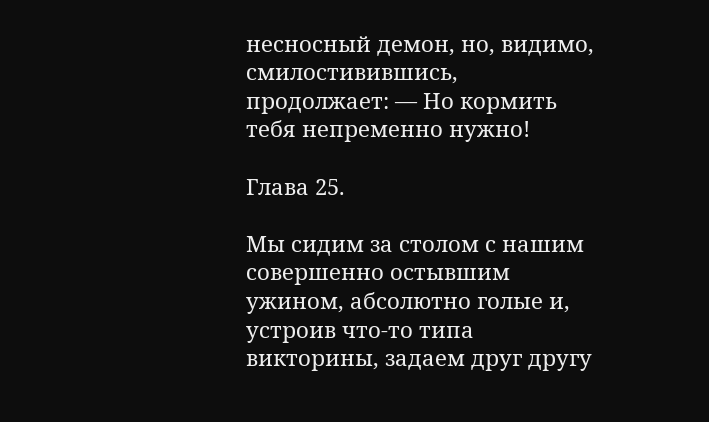несносный демон, но, видимо, смилостивившись, продолжает: — Но кормить тебя непременно нужно!

Глава 25.

Мы сидим за столом с нашим совершенно остывшим ужином, абсолютно голые и, устроив что-то типа викторины, задаем друг другу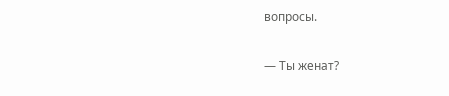вопросы.

— Ты женат?